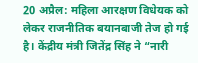20 अप्रैल: महिला आरक्षण विधेयक को लेकर राजनीतिक बयानबाजी तेज हो गई है। केंद्रीय मंत्री जितेंद्र सिंह ने “नारी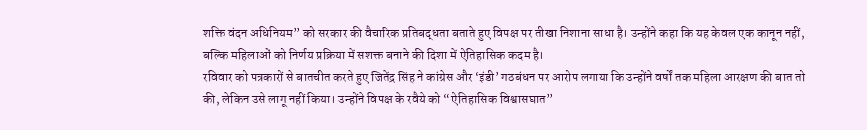शक्ति वंदन अधिनियम” को सरकार की वैचारिक प्रतिबद्धता बताते हुए विपक्ष पर तीखा निशाना साधा है। उन्होंने कहा कि यह केवल एक कानून नहीं, बल्कि महिलाओं को निर्णय प्रक्रिया में सशक्त बनाने की दिशा में ऐतिहासिक कदम है।
रविवार को पत्रकारों से बातचीत करते हुए जितेंद्र सिंह ने कांग्रेस और ‘इंडी’ गठबंधन पर आरोप लगाया कि उन्होंने वर्षों तक महिला आरक्षण की बात तो की, लेकिन उसे लागू नहीं किया। उन्होंने विपक्ष के रवैये को “ऐतिहासिक विश्वासघात”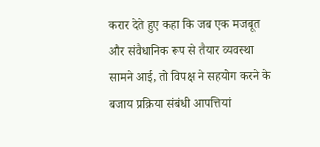करार देते हुए कहा कि जब एक मजबूत और संवैधानिक रूप से तैयार व्यवस्था सामने आई, तो विपक्ष ने सहयोग करने के बजाय प्रक्रिया संबंधी आपत्तियां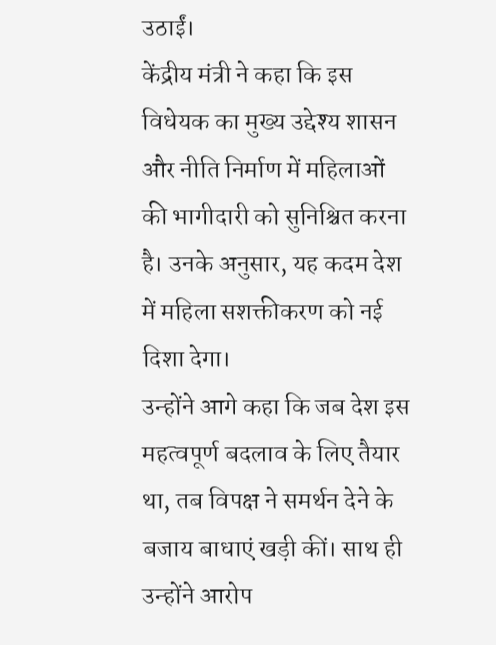उठाईं।
केंद्रीय मंत्री ने कहा कि इस विधेयक का मुख्य उद्देश्य शासन और नीति निर्माण में महिलाओं की भागीदारी को सुनिश्चित करना है। उनके अनुसार, यह कदम देश में महिला सशक्तीकरण को नई दिशा देगा।
उन्होंने आगे कहा कि जब देश इस महत्वपूर्ण बदलाव के लिए तैयार था, तब विपक्ष ने समर्थन देने के बजाय बाधाएं खड़ी कीं। साथ ही उन्होंने आरोप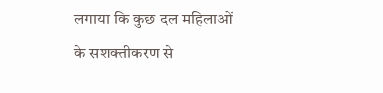लगाया कि कुछ दल महिलाओं के सशक्तीकरण से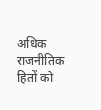अधिक राजनीतिक हितों को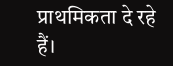प्राथमिकता दे रहे हैं।